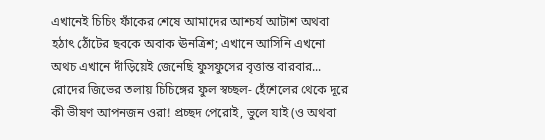এখানেই চিচিং ফাঁকের শেষে আমাদের আশ্চর্য আটাশ অথবা হঠাৎ ঠোঁটের ছবকে অবাক ঊনত্রিশ; এখানে আসিনি এখনো অথচ এখানে দাঁড়িয়েই জেনেছি ফুসফুসের বৃত্তান্ত বারবার...
রোদের জিভের তলায় চিচিঙ্গের ফুল স্বচ্ছল- হেঁশেলের থেকে দূরে কী ভীষণ আপনজন ওরা! প্রচ্ছদ পেরোই, ভুলে যাই (ও অথবা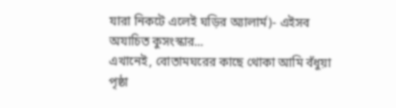যারা নিকটে এলেই ঘড়ির অ্যালার্ম)- এইসব অযাচিত কুসংস্কার...
এখানেই, বোতামঘরের কাছে থোকা আমি বঁধুয়া পৃষ্ঠা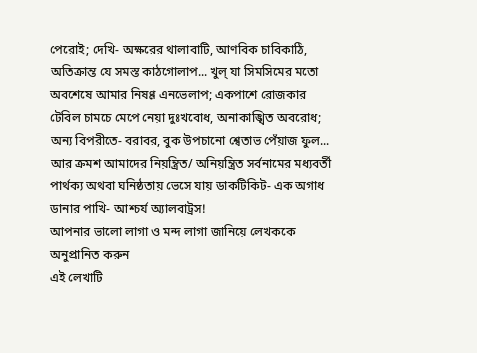পেরোই; দেখি- অক্ষরের থালাবাটি, আণবিক চাবিকাঠি, অতিক্রান্ত যে সমস্ত কাঠগোলাপ... খুল্ যা সিমসিমের মতো অবশেষে আমার নিষণ্ণ এনভেলাপ; একপাশে রোজকার টেবিল চামচে মেপে নেয়া দুঃখবোধ, অনাকাঙ্খিত অবরোধ; অন্য বিপরীতে- বরাবর, বুক উপচানো শ্বেতাভ পেঁয়াজ ফুল...
আর ক্রমশ আমাদের নিয়ন্ত্রিত/ অনিয়ন্ত্রিত সর্বনামের মধ্যবর্তী পার্থক্য অথবা ঘনিষ্ঠতায় ভেসে যায় ডাকটিকিট- এক অগাধ ডানার পাখি- আশ্চর্য অ্যালবাট্রস!
আপনার ভালো লাগা ও মন্দ লাগা জানিয়ে লেখককে অনুপ্রানিত করুন
এই লেখাটি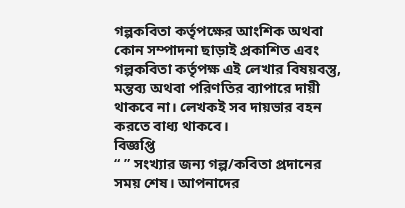গল্পকবিতা কর্তৃপক্ষের আংশিক অথবা কোন সম্পাদনা ছাড়াই প্রকাশিত এবং গল্পকবিতা কর্তৃপক্ষ এই লেখার বিষয়বস্তু, মন্তব্য অথবা পরিণতির ব্যাপারে দায়ী থাকবে না। লেখকই সব দায়ভার বহন করতে বাধ্য থাকবে।
বিজ্ঞপ্তি
“ ” সংখ্যার জন্য গল্প/কবিতা প্রদানের সময় শেষ। আপনাদের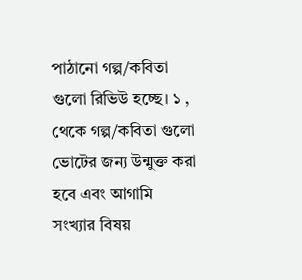পাঠানো গল্প/কবিতা গুলো রিভিউ হচ্ছে। ১ , থেকে গল্প/কবিতা গুলো ভোটের জন্য উন্মুক্ত করা হবে এবং আগামি সংখ্যার বিষয়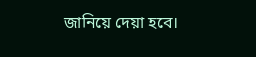জানিয়ে দেয়া হবে।